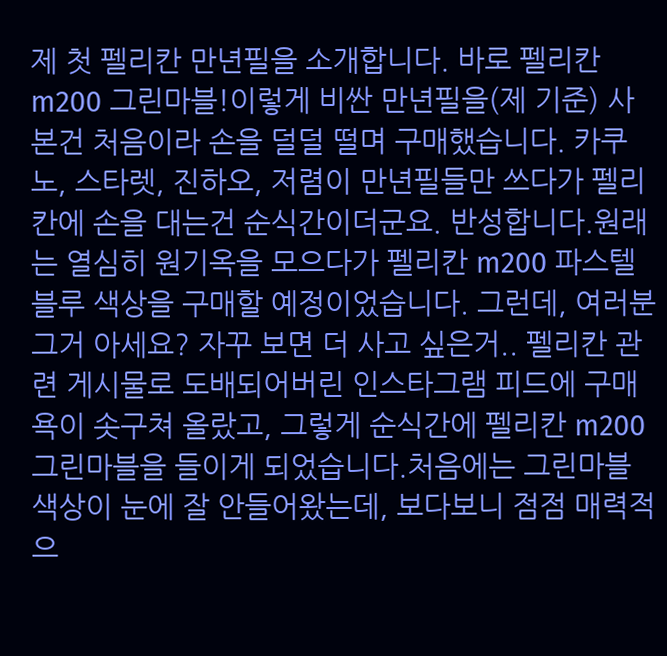제 첫 펠리칸 만년필을 소개합니다. 바로 펠리칸 m200 그린마블!이렇게 비싼 만년필을(제 기준) 사본건 처음이라 손을 덜덜 떨며 구매했습니다. 카쿠노, 스타렛, 진하오, 저렴이 만년필들만 쓰다가 펠리칸에 손을 대는건 순식간이더군요. 반성합니다.원래는 열심히 원기옥을 모으다가 펠리칸 m200 파스텔블루 색상을 구매할 예정이었습니다. 그런데, 여러분 그거 아세요? 자꾸 보면 더 사고 싶은거.. 펠리칸 관련 게시물로 도배되어버린 인스타그램 피드에 구매욕이 솟구쳐 올랐고, 그렇게 순식간에 펠리칸 m200 그린마블을 들이게 되었습니다.처음에는 그린마블 색상이 눈에 잘 안들어왔는데, 보다보니 점점 매력적으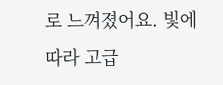로 느껴졌어요. 빛에 따라 고급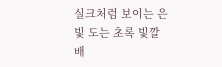실크처럼 보이는 은빛 도는 초록 빛깔 배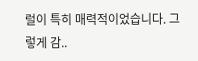럴이 특히 매력적이었습니다. 그렇게 감..